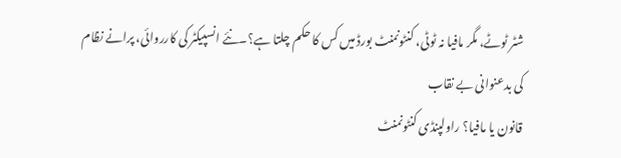شٹر ٹوٹے، مگر مافیا نہ ٹوٹی، کنٹونمنٹ بورڈ میں کس کا حکم چلتا ہے؟۔نئے انسپیکٹر کی کارروائی، پرانے نظام کی بدعنوانی بے نقاب
قانون یا مافیا؟ راولپنڈی کنٹونمنٹ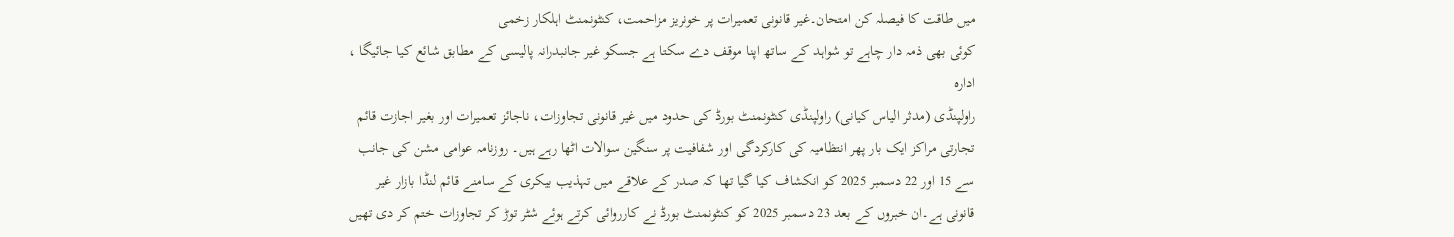میں طاقت کا فیصلہ کن امتحان۔غیر قانونی تعمیرات پر خونریز مزاحمت، کنٹونمنٹ اہلکار زخمی
کوئی بھی ذمہ دار چاہے تو شواہد کے ساتھ اپنا موقف دے سکتا ہے جسکو غیر جانبدرانہ پالیسی کے مطابق شائع کیا جائیگا ، ادارہ
راولپنڈی (مدثر الیاس کیانی) راولپنڈی کنٹونمنٹ بورڈ کی حدود میں غیر قانونی تجاوزات، ناجائز تعمیرات اور بغیر اجازت قائم تجارتی مراکز ایک بار پھر انتظامیہ کی کارکردگی اور شفافیت پر سنگین سوالات اٹھا رہے ہیں۔ روزنامہ عوامی مشن کی جانب سے 15 اور 22 دسمبر 2025 کو انکشاف کیا گیا تھا کہ صدر کے علاقے میں تہذیب بیکری کے سامنے قائم لنڈا بازار غیر قانونی ہے۔ان خبروں کے بعد 23 دسمبر 2025 کو کنٹونمنٹ بورڈ نے کارروائی کرتے ہوئے شٹر توڑ کر تجاوزات ختم کر دی تھیں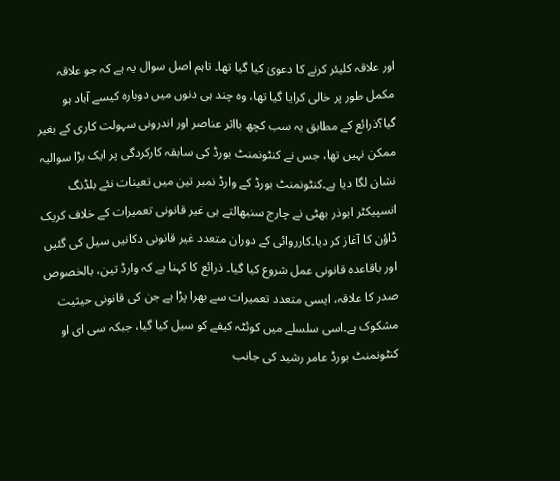اور علاقہ کلیئر کرنے کا دعویٰ کیا گیا تھا۔ تاہم اصل سوال یہ ہے کہ جو علاقہ مکمل طور پر خالی کرایا گیا تھا، وہ چند ہی دنوں میں دوبارہ کیسے آباد ہو گیا؟ذرائع کے مطابق یہ سب کچھ بااثر عناصر اور اندرونی سہولت کاری کے بغیر ممکن نہیں تھا، جس نے کنٹونمنٹ بورڈ کی سابقہ کارکردگی پر ایک بڑا سوالیہ نشان لگا دیا ہے۔کنٹونمنٹ بورڈ کے وارڈ نمبر تین میں تعینات نئے بلڈنگ انسپیکٹر ابوذر بھٹی نے چارج سنبھالتے ہی غیر قانونی تعمیرات کے خلاف کریک ڈاؤن کا آغاز کر دیا۔کارروائی کے دوران متعدد غیر قانونی دکانیں سیل کی گئیں اور باقاعدہ قانونی عمل شروع کیا گیا۔ ذرائع کا کہنا ہے کہ وارڈ تین، بالخصوص صدر کا علاقہ، ایسی متعدد تعمیرات سے بھرا پڑا ہے جن کی قانونی حیثیت مشکوک ہے۔اسی سلسلے میں کوئٹہ کیفے کو سیل کیا گیا، جبکہ سی ای او کنٹونمنٹ بورڈ عامر رشید کی جانب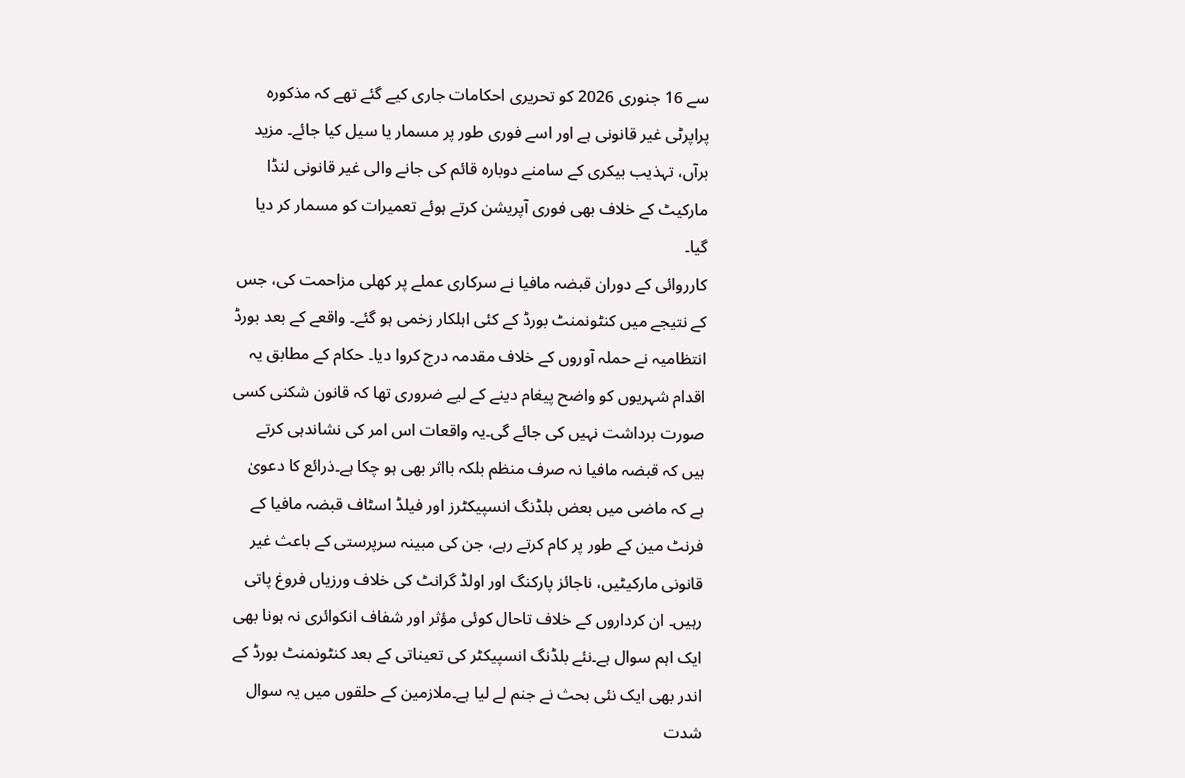سے 16 جنوری 2026 کو تحریری احکامات جاری کیے گئے تھے کہ مذکورہ پراپرٹی غیر قانونی ہے اور اسے فوری طور پر مسمار یا سیل کیا جائے۔ مزید برآں، تہذیب بیکری کے سامنے دوبارہ قائم کی جانے والی غیر قانونی لنڈا مارکیٹ کے خلاف بھی فوری آپریشن کرتے ہوئے تعمیرات کو مسمار کر دیا گیا۔
کارروائی کے دوران قبضہ مافیا نے سرکاری عملے پر کھلی مزاحمت کی، جس کے نتیجے میں کنٹونمنٹ بورڈ کے کئی اہلکار زخمی ہو گئے۔ واقعے کے بعد بورڈ انتظامیہ نے حملہ آوروں کے خلاف مقدمہ درج کروا دیا۔ حکام کے مطابق یہ اقدام شہریوں کو واضح پیغام دینے کے لیے ضروری تھا کہ قانون شکنی کسی صورت برداشت نہیں کی جائے گی۔یہ واقعات اس امر کی نشاندہی کرتے ہیں کہ قبضہ مافیا نہ صرف منظم بلکہ بااثر بھی ہو چکا ہے۔ذرائع کا دعویٰ ہے کہ ماضی میں بعض بلڈنگ انسپیکٹرز اور فیلڈ اسٹاف قبضہ مافیا کے فرنٹ مین کے طور پر کام کرتے رہے، جن کی مبینہ سرپرستی کے باعث غیر قانونی مارکیٹیں، ناجائز پارکنگ اور اولڈ گرانٹ کی خلاف ورزیاں فروغ پاتی رہیں۔ ان کرداروں کے خلاف تاحال کوئی مؤثر اور شفاف انکوائری نہ ہونا بھی ایک اہم سوال ہے۔نئے بلڈنگ انسپیکٹر کی تعیناتی کے بعد کنٹونمنٹ بورڈ کے اندر بھی ایک نئی بحث نے جنم لے لیا ہے۔ملازمین کے حلقوں میں یہ سوال شدت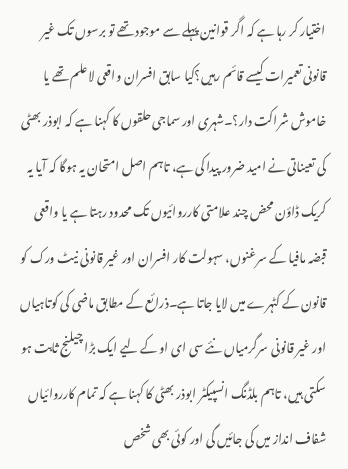اختیار کر رہا ہے کہ اگر قوانین پہلے سے موجود تھے تو برسوں تک غیر قانونی تعمیرات کیسے قائم رہیں؟کیا سابق افسران واقعی لاعلم تھے یا خاموش شراکت دار؟۔شہری اور سماجی حلقوں کا کہنا ہے کہ ابوذر بھٹی کی تعیناتی نے امید ضرور پیدا کی ہے، تاہم اصل امتحان یہ ہوگا کہ آیا یہ کریک ڈاؤن محض چند علامتی کارروائیوں تک محدود رہتا ہے یا واقعی قبضہ مافیا کے سرغنوں، سہولت کار افسران اور غیر قانونی نیٹ ورک کو قانون کے کٹہرے میں لایا جاتا ہے۔ذرائع کے مطابق ماضی کی کوتاہیاں اور غیر قانونی سرگرمیاں نئے سی ای او کے لیے ایک بڑا چیلنج ثابت ہو سکتی ہیں، تاہم بلڈنگ انسپیکٹر ابوذر بھٹی کا کہنا ہے کہ تمام کارروائیاں شفاف انداز میں کی جائیں گی اور کوئی بھی شخص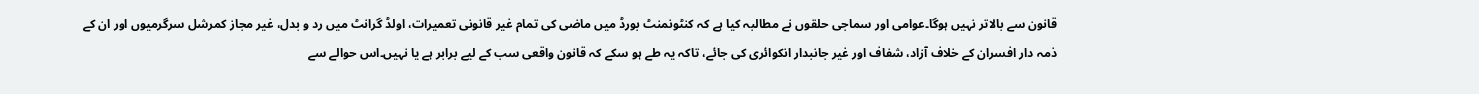قانون سے بالاتر نہیں ہوگا۔عوامی اور سماجی حلقوں نے مطالبہ کیا ہے کہ کنٹونمنٹ بورڈ میں ماضی کی تمام غیر قانونی تعمیرات، اولڈ گرانٹ میں رد و بدل، غیر مجاز کمرشل سرگرمیوں اور ان کے ذمہ دار افسران کے خلاف آزاد، شفاف اور غیر جانبدار انکوائری کی جائے، تاکہ یہ طے ہو سکے کہ قانون واقعی سب کے لیے برابر ہے یا نہیں۔اس حوالے سے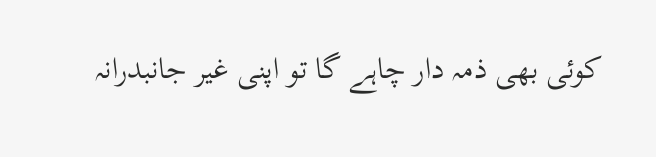کوئی بھی ذمہ دار چاہے گا تو اپنی غیر جانبدرانہ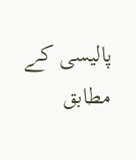پالیسی کے مطابق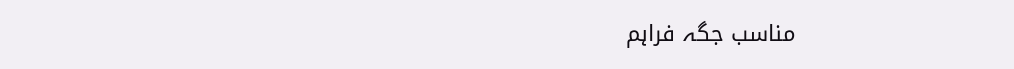مناسب جگہ فراہم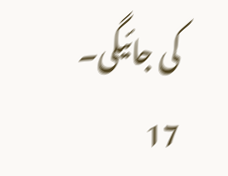کی جائیگی۔
17